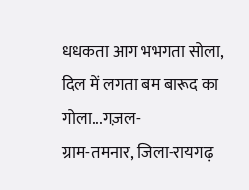धधकता आग भभगता सोला, दिल में लगता बम बारूद का गोला...गज़ल-
ग्राम-तमनार, जिला-रायगढ़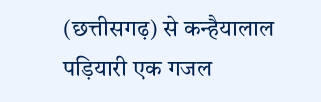(छत्तीसगढ़) से कन्हैयालाल पड़ियारी एक गजल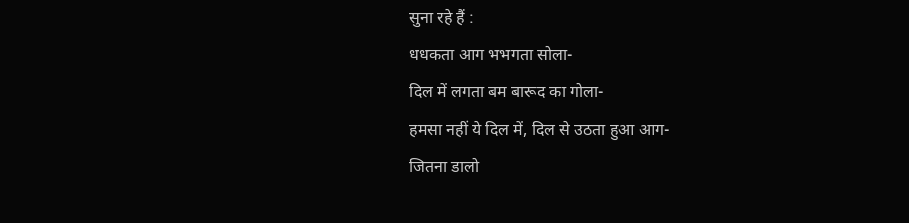सुना रहे हैं :
धधकता आग भभगता सोला-
दिल में लगता बम बारूद का गोला-
हमसा नहीं ये दिल में, दिल से उठता हुआ आग-
जितना डालो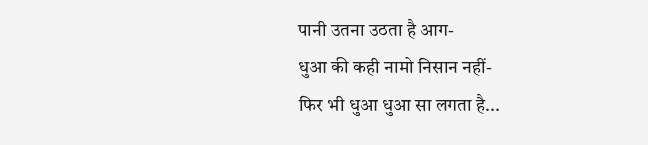पानी उतना उठता है आग-
धुआ की कही नामो निसान नहीं-
फिर भी धुआ धुआ सा लगता है...